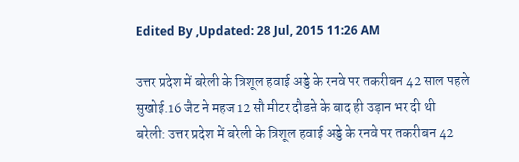Edited By ,Updated: 28 Jul, 2015 11:26 AM

उत्तर प्रदेश में बरेली के त्रिशूल हवाई अड्डे के रनवे पर तकरीबन 42 साल पहले सुखोई.16 जैट ने महज 12 सौ मीटर दौडऩे के बाद ही उड़ान भर दी थी
बरेली: उत्तर प्रदेश में बरेली के त्रिशूल हवाई अड्डे के रनवे पर तकरीबन 42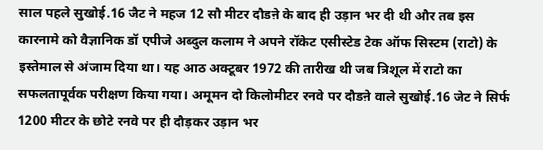साल पहले सुखोई.16 जैट ने महज 12 सौ मीटर दौडऩे के बाद ही उड़ान भर दी थी और तब इस कारनामे को वैज्ञानिक डॉ एपीजे अब्दुल कलाम ने अपने रॉकेट एसीस्टेड टेक ऑफ सिस्टम (राटो) के इस्तेमाल से अंजाम दिया था। यह आठ अक्टूबर 1972 की तारीख थी जब त्रिशूल में राटो का सफलतापूर्वक परीक्षण किया गया। अमूमन दो किलोमीटर रनवे पर दौडऩे वाले सुखोई.16 जेट ने सिर्फ 1200 मीटर के छोटे रनवे पर ही दौड़कर उड़ान भर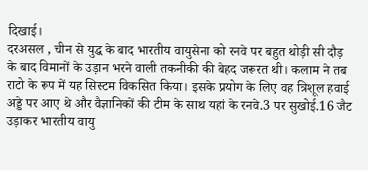दिखाई।
दरअसल , चीन से युद्ध के बाद भारतीय वायुसेना को रनवे पर बहुत थोड़ी सी दौड़ के बाद विमानों के उड़ान भरने वाली तकनीकी की बेहद जरूरत थी। कलाम ने तब राटो के रूप में यह सिस्टम विकसित किया। इसके प्रयोग के लिए वह त्रिशूल हवाई अड्डे पर आए थे और वैज्ञानिकों की टीम के साथ यहां के रनवे.3 पर सुखोई.16 जैट उड़ाकर भारतीय वायु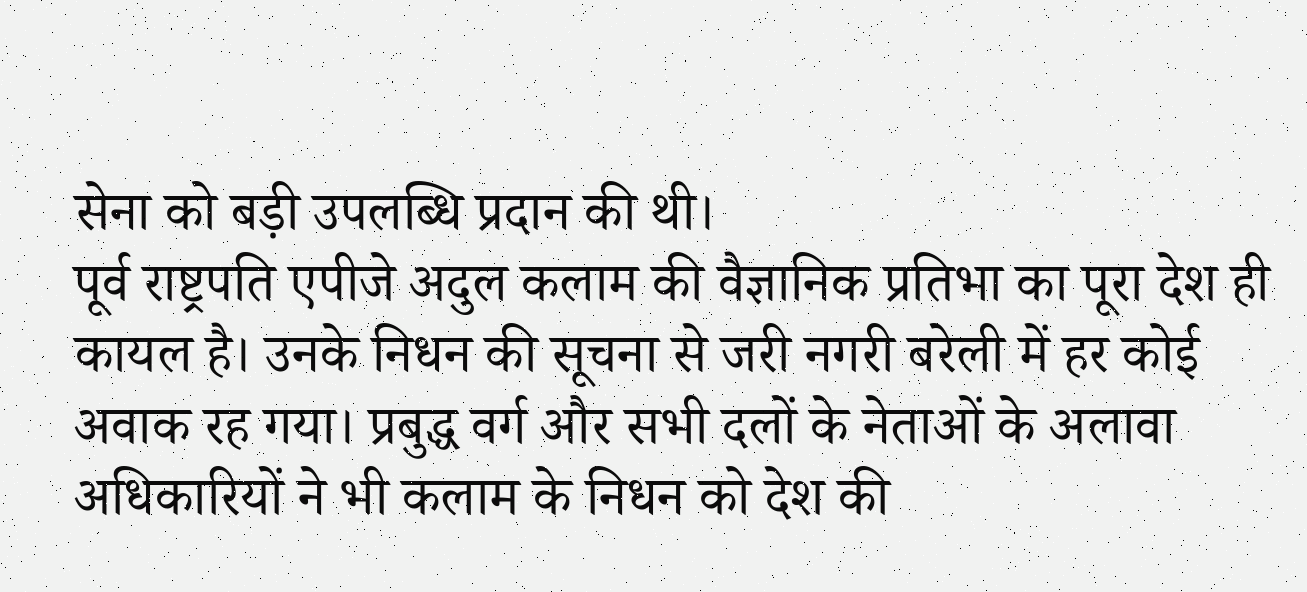सेना को बड़ी उपलब्धि प्रदान की थी।
पूर्व राष्ट्रपति एपीजे अदुल कलाम की वैज्ञानिक प्रतिभा का पूरा देश ही कायल है। उनके निधन की सूचना से जरी नगरी बरेली में हर कोई अवाक रह गया। प्रबुद्ध वर्ग और सभी दलों के नेताओं के अलावा अधिकारियों ने भी कलाम के निधन को देश की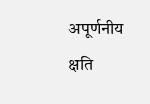अपूर्णनीय क्षति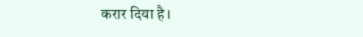करार दिया है।